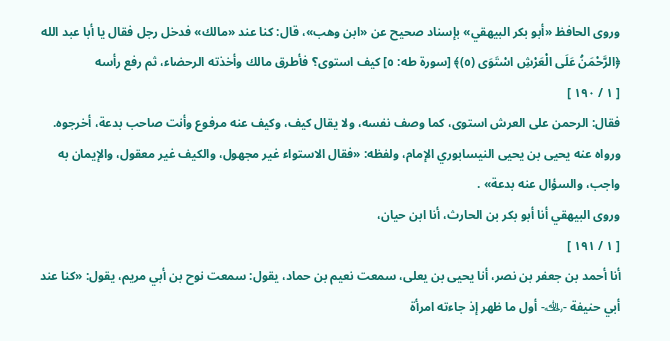وروى الحافظ «أبو بكر البيهقي» بإسناد صحيح عن «ابن وهب»، قال: كنا عند «مالك» فدخل رجل فقال يا أبا عبد الله ﴿الرَّحْمَنُ عَلَى الْعَرْشِ اسْتَوَى (٥)﴾ [سورة طه: ٥] كيف استوى؟ فأطرق مالك وأخذته الرحضاء، ثم رفع رأسه
[ ١ / ١٩٠ ]
فقال: الرحمن على العرش استوى، كما وصف نفسه، ولا يقال كيف، وكيف عنه مرفوع وأنت صاحب بدعة، أخرجوه.
ورواه عنه يحيى بن يحيى النيسابوري الإمام، ولفظه: «فقال الاستواء غير مجهول، والكيف غير معقول، والإيمان به واجب، والسؤال عنه بدعة» .
وروى البيهقي أنا أبو بكر بن الحارث، أنا ابن حيان،
[ ١ / ١٩١ ]
أنا أحمد بن جعفر بن نصر، أنا يحيى بن يعلى، سمعت نعيم بن حماد، يقول: سمعت نوح بن أبي مريم، يقول: «كنا عند أبي حنيفة -﵀- أول ما ظهر إذ جاءته امرأة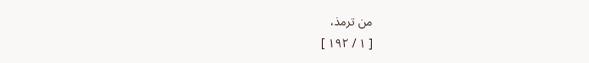من ترمذ،
[ ١ / ١٩٢ ]